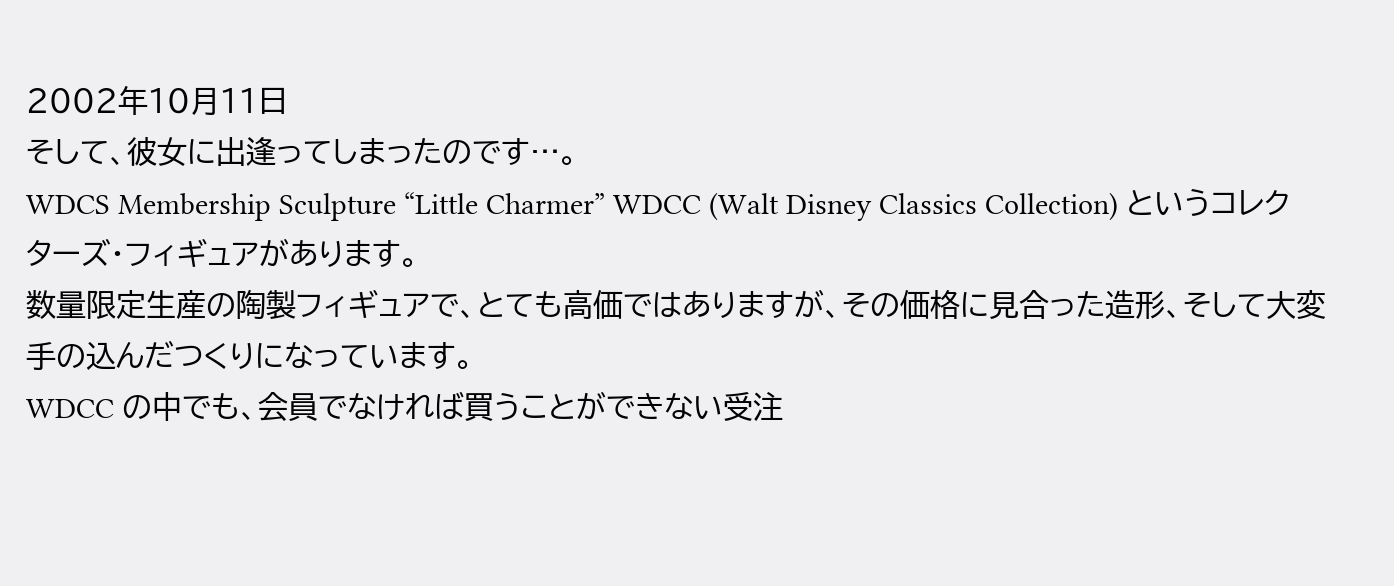2002年10月11日
そして、彼女に出逢ってしまったのです…。
WDCS Membership Sculpture “Little Charmer” WDCC (Walt Disney Classics Collection) というコレクターズ・フィギュアがあります。
数量限定生産の陶製フィギュアで、とても高価ではありますが、その価格に見合った造形、そして大変手の込んだつくりになっています。
WDCC の中でも、会員でなければ買うことができない受注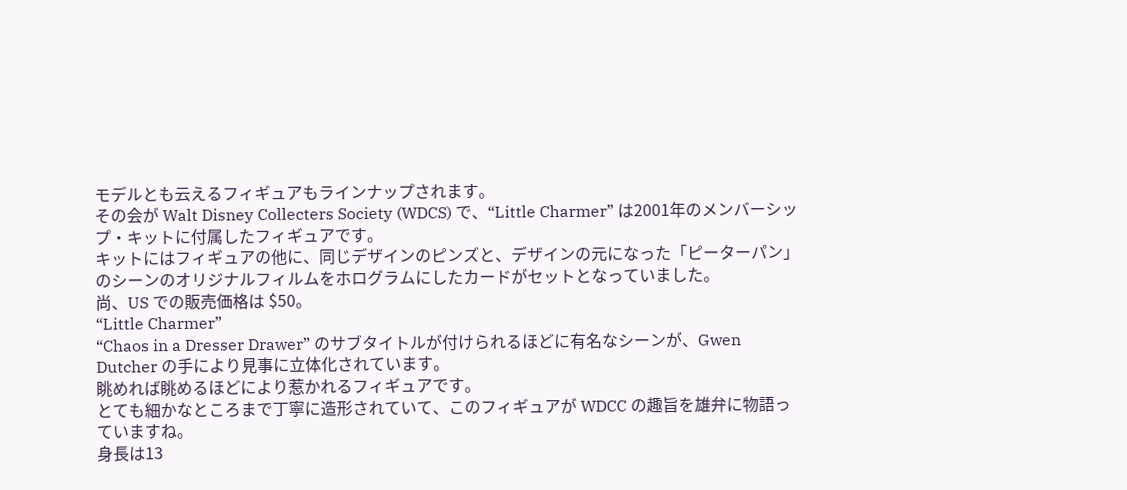モデルとも云えるフィギュアもラインナップされます。
その会が Walt Disney Collecters Society (WDCS) で、“Little Charmer” は2001年のメンバーシップ・キットに付属したフィギュアです。
キットにはフィギュアの他に、同じデザインのピンズと、デザインの元になった「ピーターパン」のシーンのオリジナルフィルムをホログラムにしたカードがセットとなっていました。
尚、US での販売価格は $50。
“Little Charmer”
“Chaos in a Dresser Drawer” のサブタイトルが付けられるほどに有名なシーンが、Gwen Dutcher の手により見事に立体化されています。
眺めれば眺めるほどにより惹かれるフィギュアです。
とても細かなところまで丁寧に造形されていて、このフィギュアが WDCC の趣旨を雄弁に物語っていますね。
身長は13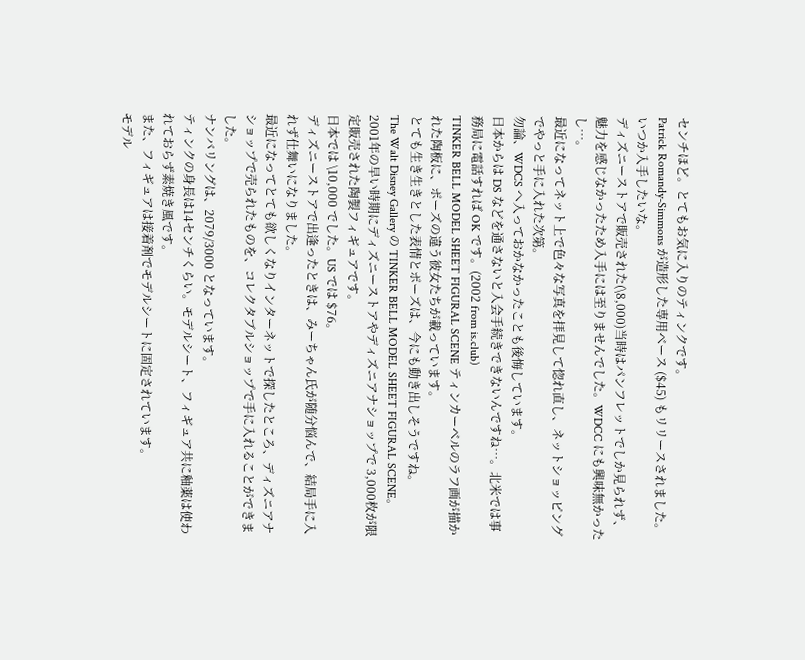センチほど。とてもお気に入りのティンクです。
Patrick Romandy-Simmons が造形した専用ベース ($45) もリリースされました。いつか入手したいな。
ディズニーストアで販売された(\8,000)当時はパンフレットでしか見られず、魅力を感じなかったため入手には至りませんでした。WDCC にも興味無かったし…。
最近になってネット上で色々な写真を拝見して惚れ直し、ネットショッピングでやっと手に入れた次第。
勿論、WDCS へ入っておかなかったことも後悔しています。
日本からは DS などを通さないと入会手続きできないんですね…。北米では事務局に電話すれば OK です。(2002 from is.club)
TINKER BELL MODEL SHEET FIGURAL SCENE ティンカーベルのラフ画が描かれた陶板に、ポーズの違う彼女たちが載っています。
とても生き生きとした表情とポーズは、今にも動き出しそうですね。
The Walt Disney Gallery の TINKER BELL MODEL SHEET FIGURAL SCENE。
2001年の早い時期にディズニーストアやディズニアナショップで 3,000枚が限定販売された陶製フィギュアです。
日本では \10,000 でした。US では $76。
ディズニーストアで出逢ったときは、みーちゃん氏が随分悩んで、結局手に入れず仕舞いになりました。
最近になってとても欲しくなりインターネットで探したところ、ディズニアナショップで売られたものを、コレクタブルショップで手に入れることができました。
ナンバリングは、2079/3000 となっています。
ティンクの身長は14センチくらい。モデルシート、フィギュア共に釉薬は使われておらず素焼き風です。
また、フィギュアは接着剤でモデルシートに固定されています。
モデル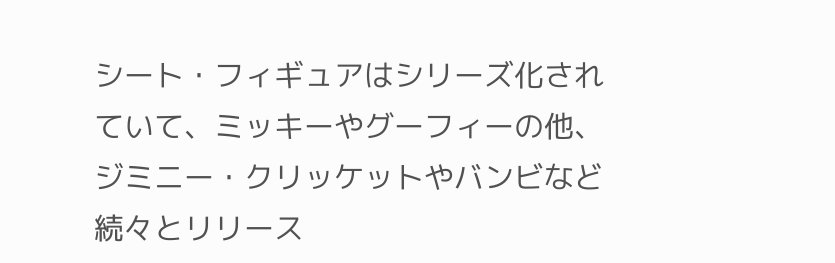シート・フィギュアはシリーズ化されていて、ミッキーやグーフィーの他、ジミニー・クリッケットやバンビなど続々とリリース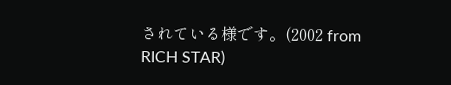されている様です。(2002 from RICH STAR)